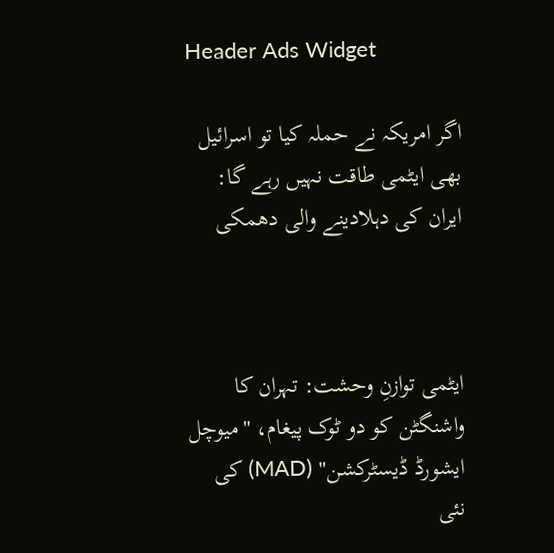Header Ads Widget

اگر امریکہ نے حملہ کیا تو اسرائیل بھی ایٹمی طاقت نہیں رہے گا: ایران کی دہلادینے والی دھمکی



ایٹمی توازنِ وحشت: تہران کا واشنگٹن کو دو ٹوک پیغام، "میوچل ایشورڈ ڈیسٹرکشن" (MAD) کی نئی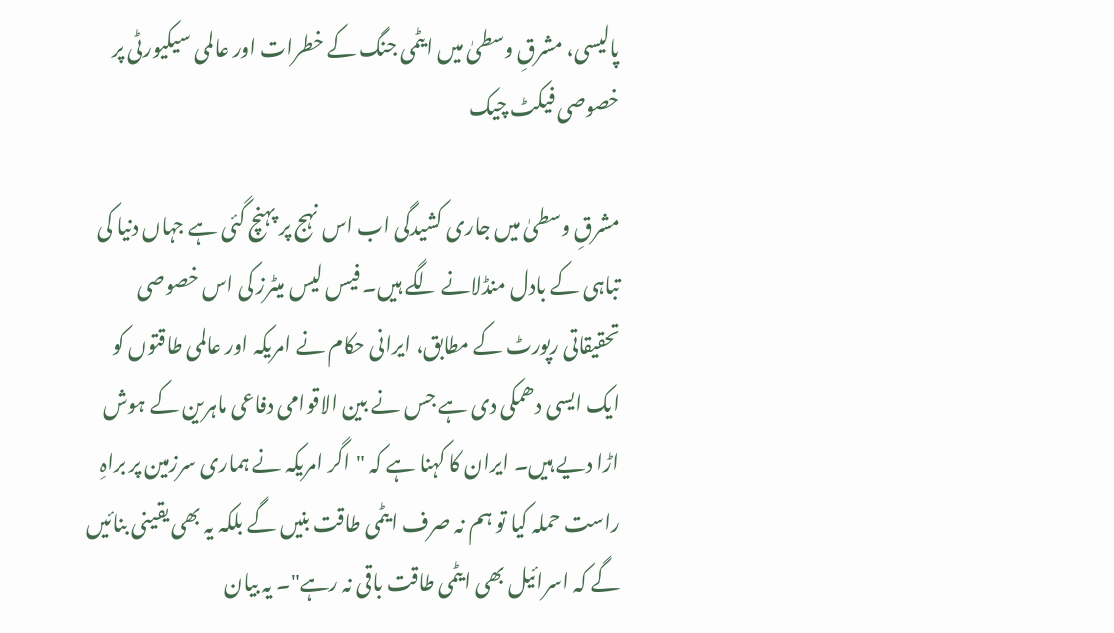پالیسی، مشرقِ وسطیٰ میں ایٹمی جنگ کے خطرات اور عالمی سیکیورٹی پر  خصوصی فیکٹ چیک

مشرقِ وسطیٰ میں جاری کشیدگی اب اس نہج پر پہنچ گئی ہے جہاں دنیا کی تباہی کے بادل منڈلانے لگے ہیں۔ فیس لیس میٹرز کی اس خصوصی تحقیقاتی رپورٹ کے مطابق، ایرانی حکام نے امریکہ اور عالمی طاقتوں کو ایک ایسی دھمکی دی ہے جس نے بین الاقوامی دفاعی ماہرین کے ہوش اڑا دیے ہیں۔ ایران کا کہنا ہے کہ "اگر امریکہ نے ہماری سرزمین پر براہِ راست حملہ کیا تو ہم نہ صرف ایٹمی طاقت بنیں گے بلکہ یہ بھی یقینی بنائیں گے کہ اسرائیل بھی ایٹمی طاقت باقی نہ رہے"۔ یہ بیان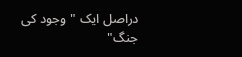دراصل ایک "وجود کی جنگ"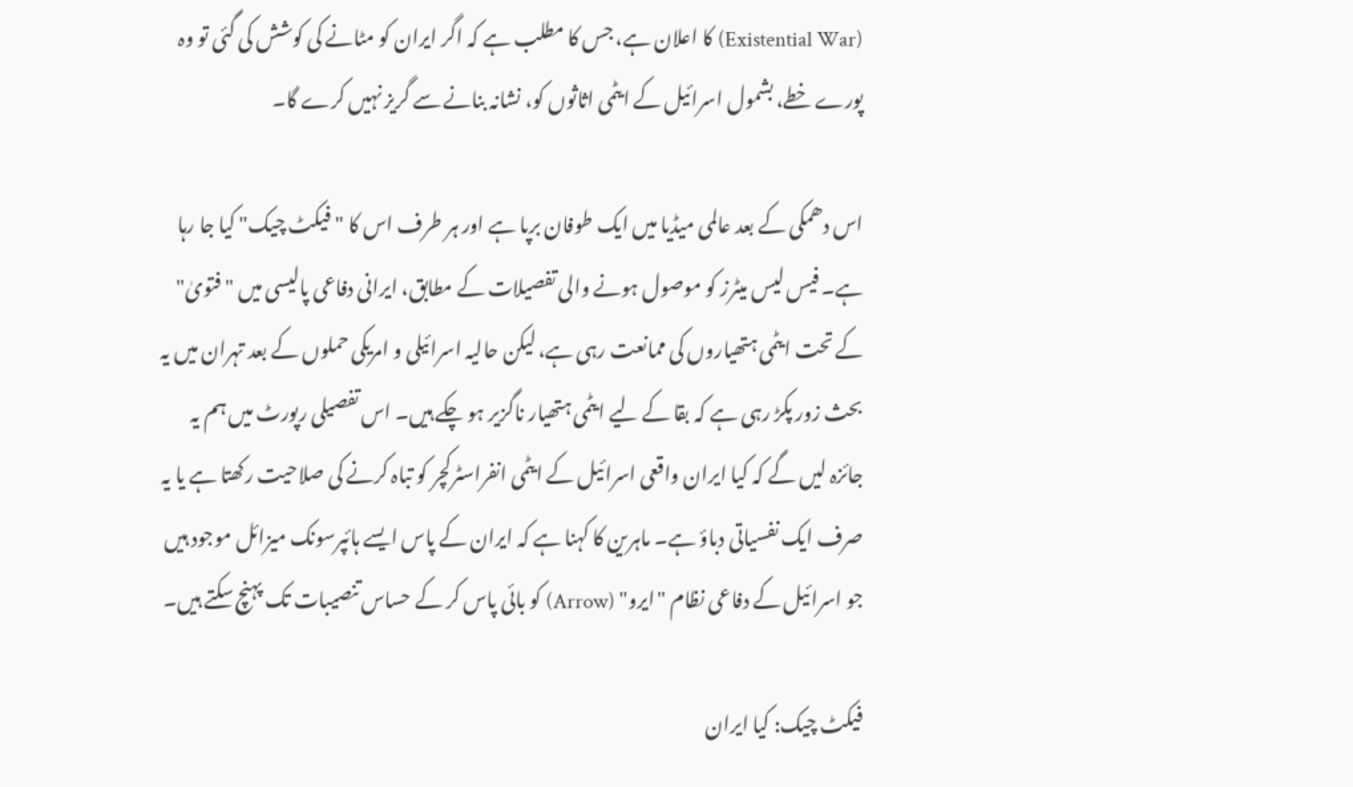(Existential War) کا اعلان ہے، جس کا مطلب ہے کہ اگر ایران کو مٹانے کی کوشش کی گئی تو وہ پورے خطے، بشمول اسرائیل کے ایٹمی اثاثوں کو، نشانہ بنانے سے گریز نہیں کرے گا۔

اس دھمکی کے بعد عالمی میڈیا میں ایک طوفان برپا ہے اور ہر طرف اس کا "فیکٹ چیک" کیا جا رہا ہے۔ فیس لیس میٹرز کو موصول ہونے والی تفصیلات کے مطابق، ایرانی دفاعی پالیسی میں "فتویٰ" کے تحت ایٹمی ہتھیاروں کی ممانعت رہی ہے، لیکن حالیہ اسرائیلی و امریکی حملوں کے بعد تہران میں یہ بحث زور پکڑ رہی ہے کہ بقا کے لیے ایٹمی ہتھیار ناگزیر ہو چکے ہیں۔ اس تفصیلی رپورٹ میں ہم یہ جائزہ لیں گے کہ کیا ایران واقعی اسرائیل کے ایٹمی انفراسٹرکچر کو تباہ کرنے کی صلاحیت رکھتا ہے یا یہ صرف ایک نفسیاتی دباؤ ہے۔ ماہرین کا کہنا ہے کہ ایران کے پاس ایسے ہائپرسونک میزائل موجود ہیں جو اسرائیل کے دفاعی نظام "ایرو" (Arrow) کو بائی پاس کر کے حساس تنصیبات تک پہنچ سکتے ہیں۔

فیکٹ چیک: کیا ایران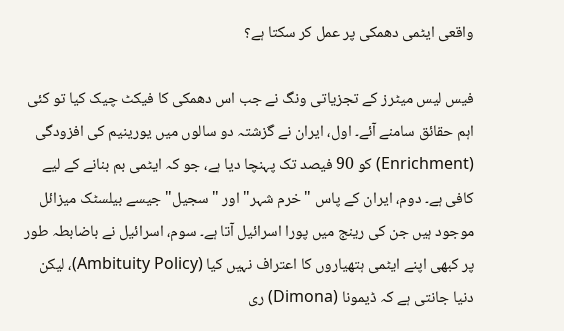واقعی ایٹمی دھمکی پر عمل کر سکتا ہے؟

فیس لیس میٹرز کے تجزیاتی ونگ نے جب اس دھمکی کا فیکٹ چیک کیا تو کئی اہم حقائق سامنے آئے۔ اول، ایران نے گزشتہ دو سالوں میں یورینیم کی افزودگی (Enrichment) کو 90 فیصد تک پہنچا دیا ہے، جو کہ ایٹمی بم بنانے کے لیے کافی ہے۔ دوم، ایران کے پاس "خرم شہر" اور "سجیل" جیسے بیلسٹک میزائل موجود ہیں جن کی رینج میں پورا اسرائیل آتا ہے۔ سوم، اسرائیل نے باضابطہ طور پر کبھی اپنے ایٹمی ہتھیاروں کا اعتراف نہیں کیا (Ambituity Policy)، لیکن دنیا جانتی ہے کہ ڈیمونا (Dimona) ری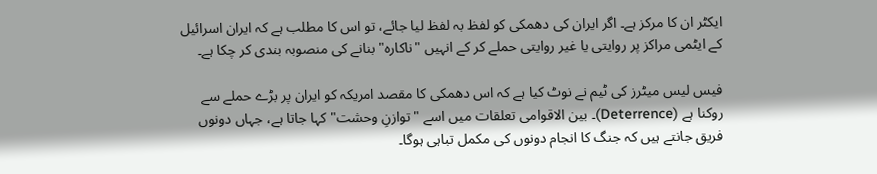ایکٹر ان کا مرکز ہے۔ اگر ایران کی دھمکی کو لفظ بہ لفظ لیا جائے، تو اس کا مطلب ہے کہ ایران اسرائیل کے ایٹمی مراکز پر روایتی یا غیر روایتی حملے کر کے انہیں "ناکارہ" بنانے کی منصوبہ بندی کر چکا ہے۔

فیس لیس میٹرز کی ٹیم نے نوٹ کیا ہے کہ اس دھمکی کا مقصد امریکہ کو ایران پر بڑے حملے سے روکنا ہے (Deterrence)۔ بین الاقوامی تعلقات میں اسے "توازنِ وحشت" کہا جاتا ہے، جہاں دونوں فریق جانتے ہیں کہ جنگ کا انجام دونوں کی مکمل تباہی ہوگا۔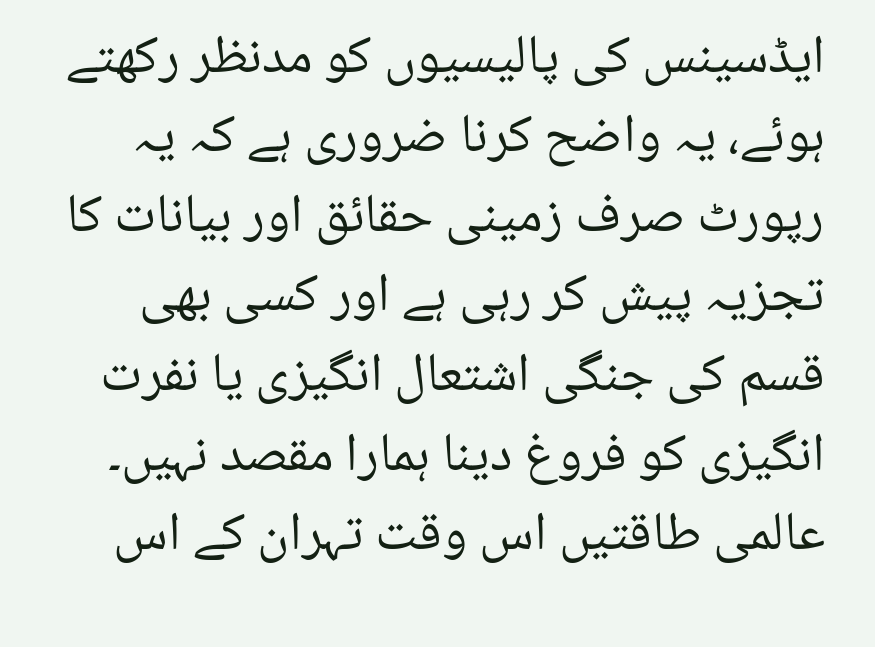ایڈسینس کی پالیسیوں کو مدنظر رکھتے ہوئے، یہ واضح کرنا ضروری ہے کہ یہ رپورٹ صرف زمینی حقائق اور بیانات کا تجزیہ پیش کر رہی ہے اور کسی بھی قسم کی جنگی اشتعال انگیزی یا نفرت انگیزی کو فروغ دینا ہمارا مقصد نہیں۔ عالمی طاقتیں اس وقت تہران کے اس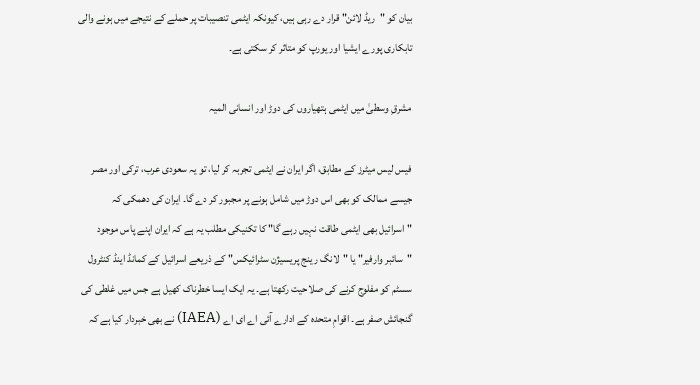بیان کو "ریڈ لائن" قرار دے رہی ہیں، کیونکہ ایٹمی تنصیبات پر حملے کے نتیجے میں ہونے والی تابکاری پورے ایشیا اور یورپ کو متاثر کر سکتی ہے۔

مشرقِ وسطیٰ میں ایٹمی ہتھیاروں کی دوڑ اور انسانی المیہ

فیس لیس میٹرز کے مطابق، اگر ایران نے ایٹمی تجربہ کر لیا، تو یہ سعودی عرب، ترکی اور مصر جیسے ممالک کو بھی اس دوڑ میں شامل ہونے پر مجبور کر دے گا۔ ایران کی دھمکی کہ "اسرائیل بھی ایٹمی طاقت نہیں رہے گا" کا تکنیکی مطلب یہ ہے کہ ایران اپنے پاس موجود "سائبر وارفیر" یا "لانگ رینج پریسیژن سٹرائیکس" کے ذریعے اسرائیل کے کمانڈ اینڈ کنٹرول سسٹم کو مفلوج کرنے کی صلاحیت رکھتا ہے۔ یہ ایک ایسا خطرناک کھیل ہے جس میں غلطی کی گنجائش صفر ہے۔ اقوامِ متحدہ کے ادارے آئی اے ای اے (IAEA) نے بھی خبردار کیا ہے کہ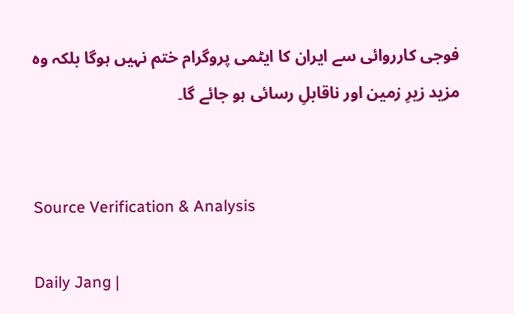فوجی کارروائی سے ایران کا ایٹمی پروگرام ختم نہیں ہوگا بلکہ وہ مزید زیرِ زمین اور ناقابلِ رسائی ہو جائے گا۔


Source Verification & Analysis

Daily Jang |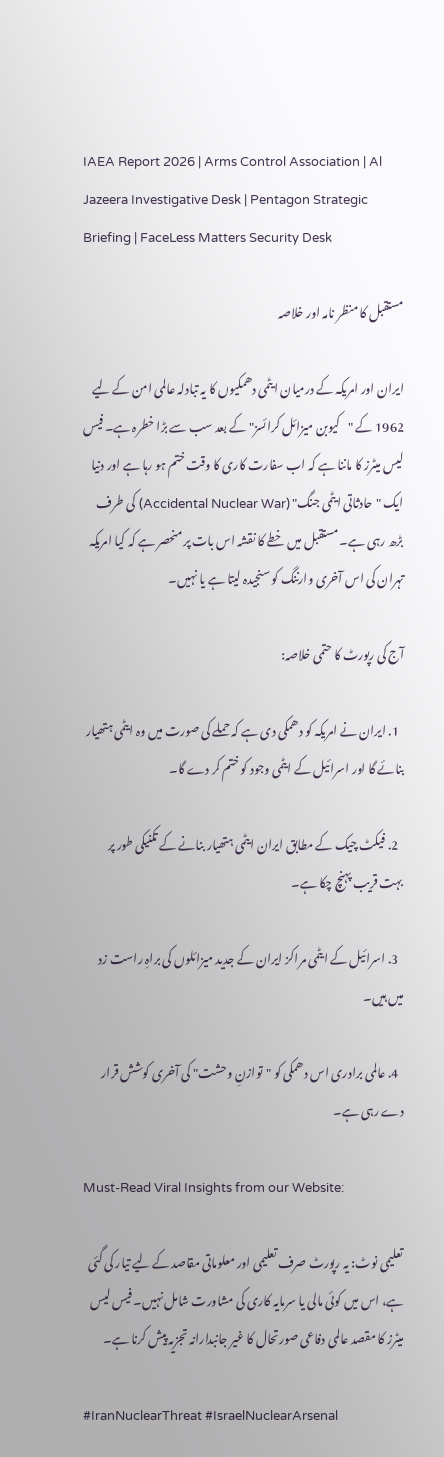IAEA Report 2026 | Arms Control Association | Al Jazeera Investigative Desk | Pentagon Strategic Briefing | FaceLess Matters Security Desk

مستقبل کا منظر نامہ اور خلاصہ

ایران اور امریکہ کے درمیان ایٹمی دھمکیوں کا یہ تبادلہ عالمی امن کے لیے 1962 کے "کیوبن میزائل کرائسز" کے بعد سب سے بڑا خطرہ ہے۔ فیس لیس میٹرز کا ماننا ہے کہ اب سفارت کاری کا وقت ختم ہو رہا ہے اور دنیا ایک "حادثاتی ایٹمی جنگ" (Accidental Nuclear War) کی طرف بڑھ رہی ہے۔ مستقبل میں خطے کا نقشہ اس بات پر منحصر ہے کہ کیا امریکہ تہران کی اس آخری وارننگ کو سنجیدہ لیتا ہے یا نہیں۔

آج کی رپورٹ کا حتمی خلاصہ:

  1. ایران نے امریکہ کو دھمکی دی ہے کہ حملے کی صورت میں وہ ایٹمی ہتھیار بنائے گا اور اسرائیل کے ایٹمی وجود کو ختم کر دے گا۔

  2. فیکٹ چیک کے مطابق ایران ایٹمی ہتھیار بنانے کے تکنیکی طور پر بہت قریب پہنچ چکا ہے۔

  3. اسرائیل کے ایٹمی مراکز ایران کے جدید میزائلوں کی براہِ راست زد میں ہیں۔

  4. عالمی برادری اس دھمکی کو "توازنِ وحشت" کی آخری کوشش قرار دے رہی ہے۔

Must-Read Viral Insights from our Website:

تعلیمی نوٹ: یہ رپورٹ صرف تعلیمی اور معلوماتی مقاصد کے لیے تیار کی گئی ہے، اس میں کوئی مالی یا سرمایہ کاری کی مشاورت شامل نہیں۔ فیس لیس میٹرز کا مقصد عالمی دفاعی صورتحال کا غیر جانبدارانہ تجزیہ پیش کرنا ہے۔

#IranNuclearThreat #IsraelNuclearArsenal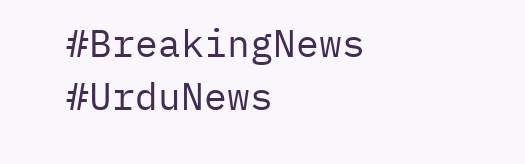#BreakingNews #UrduNews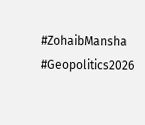#ZohaibMansha #Geopolitics2026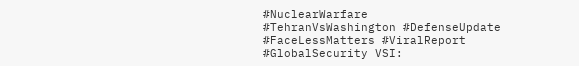#NuclearWarfare #TehranVsWashington #DefenseUpdate #FaceLessMatters #ViralReport #GlobalSecurity VSI: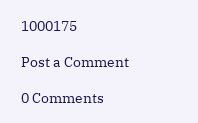1000175

Post a Comment

0 Comments